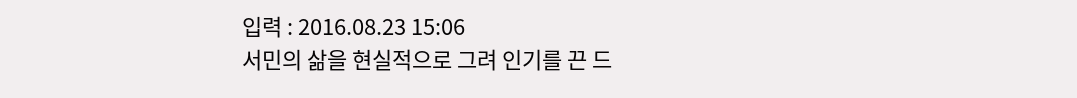입력 : 2016.08.23 15:06
서민의 삶을 현실적으로 그려 인기를 끈 드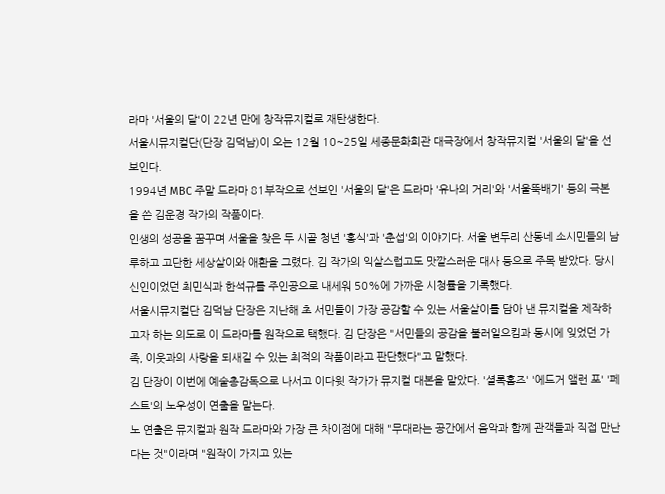라마 '서울의 달'이 22년 만에 창작뮤지컬로 재탄생한다.
서울시뮤지컬단(단장 김덕남)이 오는 12월 10~25일 세종문화회관 대극장에서 창작뮤지컬 '서울의 달'을 선보인다.
1994년 MBC 주말 드라마 81부작으로 선보인 '서울의 달'은 드라마 '유나의 거리'와 '서울뚝배기' 등의 극본을 쓴 김운경 작가의 작품이다.
인생의 성공을 꿈꾸며 서울을 찾은 두 시골 청년 '홍식'과 '춘섭'의 이야기다. 서울 변두리 산동네 소시민들의 남루하고 고단한 세상살이와 애환을 그렸다. 김 작가의 익살스럽고도 맛깔스러운 대사 등으로 주목 받았다. 당시 신인이었던 최민식과 한석규를 주인공으로 내세워 50%에 가까운 시청률을 기록했다.
서울시뮤지컬단 김덕남 단장은 지난해 초 서민들이 가장 공감할 수 있는 서울살이를 담아 낸 뮤지컬을 제작하고자 하는 의도로 이 드라마를 원작으로 택했다. 김 단장은 "서민들의 공감을 불러일으킴과 동시에 잊었던 가족, 이웃과의 사랑을 되새길 수 있는 최적의 작품이라고 판단했다"고 말했다.
김 단장이 이번에 예술총감독으로 나서고 이다윗 작가가 뮤지컬 대본을 맡았다. '셜록홈즈' '에드거 앨런 포' '페스트'의 노우성이 연출을 맡는다.
노 연출은 뮤지컬과 원작 드라마와 가장 큰 차이점에 대해 "무대라는 공간에서 음악과 함께 관객들과 직접 만난다는 것"이라며 "원작이 가지고 있는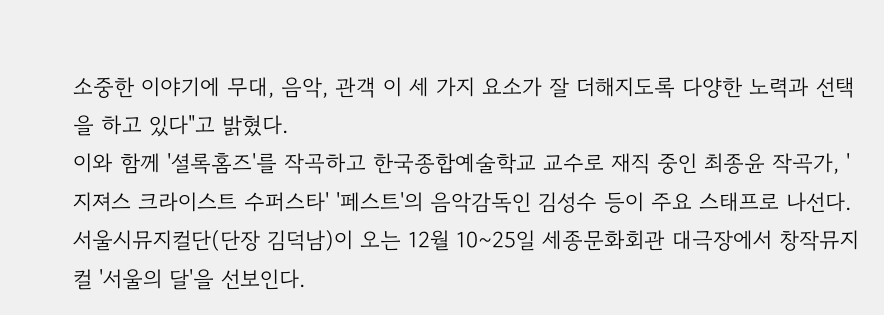소중한 이야기에 무대, 음악, 관객 이 세 가지 요소가 잘 더해지도록 다양한 노력과 선택을 하고 있다"고 밝혔다.
이와 함께 '셜록홈즈'를 작곡하고 한국종합예술학교 교수로 재직 중인 최종윤 작곡가, '지져스 크라이스트 수퍼스타' '페스트'의 음악감독인 김성수 등이 주요 스태프로 나선다.
서울시뮤지컬단(단장 김덕남)이 오는 12월 10~25일 세종문화회관 대극장에서 창작뮤지컬 '서울의 달'을 선보인다.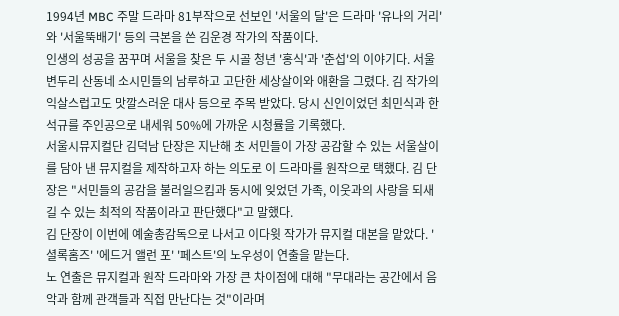1994년 MBC 주말 드라마 81부작으로 선보인 '서울의 달'은 드라마 '유나의 거리'와 '서울뚝배기' 등의 극본을 쓴 김운경 작가의 작품이다.
인생의 성공을 꿈꾸며 서울을 찾은 두 시골 청년 '홍식'과 '춘섭'의 이야기다. 서울 변두리 산동네 소시민들의 남루하고 고단한 세상살이와 애환을 그렸다. 김 작가의 익살스럽고도 맛깔스러운 대사 등으로 주목 받았다. 당시 신인이었던 최민식과 한석규를 주인공으로 내세워 50%에 가까운 시청률을 기록했다.
서울시뮤지컬단 김덕남 단장은 지난해 초 서민들이 가장 공감할 수 있는 서울살이를 담아 낸 뮤지컬을 제작하고자 하는 의도로 이 드라마를 원작으로 택했다. 김 단장은 "서민들의 공감을 불러일으킴과 동시에 잊었던 가족, 이웃과의 사랑을 되새길 수 있는 최적의 작품이라고 판단했다"고 말했다.
김 단장이 이번에 예술총감독으로 나서고 이다윗 작가가 뮤지컬 대본을 맡았다. '셜록홈즈' '에드거 앨런 포' '페스트'의 노우성이 연출을 맡는다.
노 연출은 뮤지컬과 원작 드라마와 가장 큰 차이점에 대해 "무대라는 공간에서 음악과 함께 관객들과 직접 만난다는 것"이라며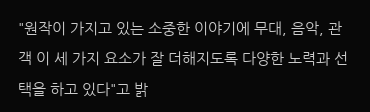"원작이 가지고 있는 소중한 이야기에 무대, 음악, 관객 이 세 가지 요소가 잘 더해지도록 다양한 노력과 선택을 하고 있다"고 밝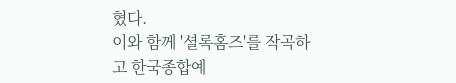혔다.
이와 함께 '셜록홈즈'를 작곡하고 한국종합예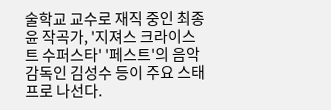술학교 교수로 재직 중인 최종윤 작곡가, '지져스 크라이스트 수퍼스타' '페스트'의 음악감독인 김성수 등이 주요 스태프로 나선다.